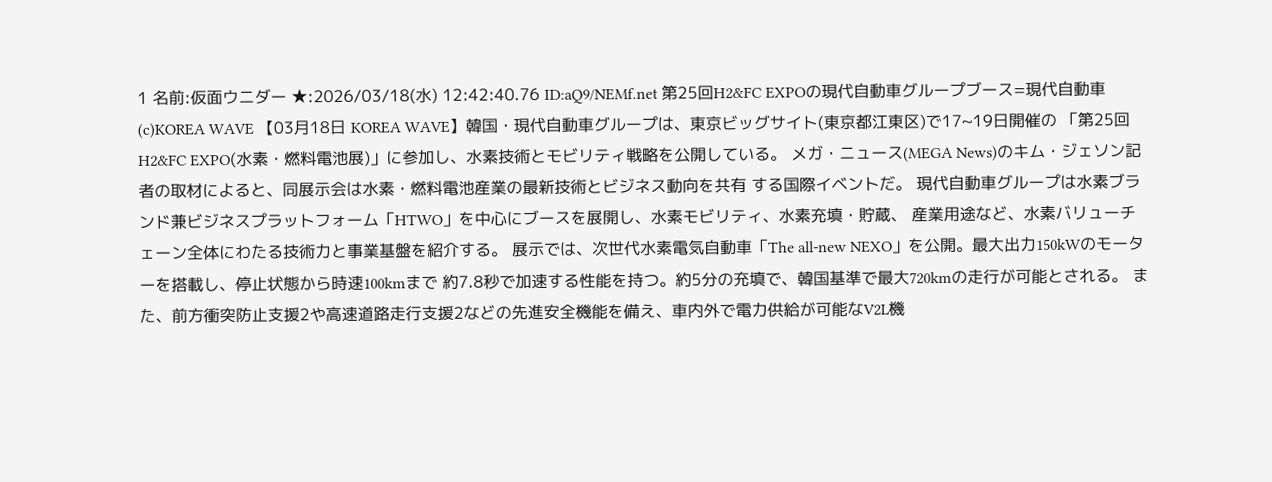1 名前:仮面ウニダー ★:2026/03/18(水) 12:42:40.76 ID:aQ9/NEMf.net 第25回H2&FC EXPOの現代自動車グループブース=現代自動車(c)KOREA WAVE 【03月18日 KOREA WAVE】韓国・現代自動車グループは、東京ビッグサイト(東京都江東区)で17~19日開催の 「第25回H2&FC EXPO(水素・燃料電池展)」に参加し、水素技術とモビリティ戦略を公開している。 メガ・ニュース(MEGA News)のキム・ジェソン記者の取材によると、同展示会は水素・燃料電池産業の最新技術とビジネス動向を共有 する国際イベントだ。 現代自動車グループは水素ブランド兼ビジネスプラットフォーム「HTWO」を中心にブースを展開し、水素モビリティ、水素充填・貯蔵、 産業用途など、水素バリューチェーン全体にわたる技術力と事業基盤を紹介する。 展示では、次世代水素電気自動車「The all-new NEXO」を公開。最大出力150kWのモーターを搭載し、停止状態から時速100kmまで 約7.8秒で加速する性能を持つ。約5分の充填で、韓国基準で最大720kmの走行が可能とされる。 また、前方衝突防止支援2や高速道路走行支援2などの先進安全機能を備え、車内外で電力供給が可能なV2L機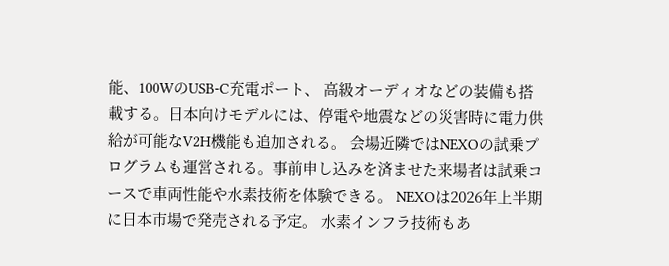能、100WのUSB-C充電ポート、 高級オーディオなどの装備も搭載する。日本向けモデルには、停電や地震などの災害時に電力供給が可能なV2H機能も追加される。 会場近隣ではNEXOの試乗プログラムも運営される。事前申し込みを済ませた来場者は試乗コースで車両性能や水素技術を体験できる。 NEXOは2026年上半期に日本市場で発売される予定。 水素インフラ技術もあ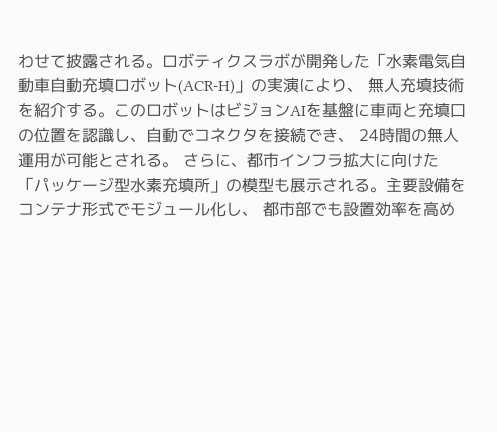わせて披露される。ロボティクスラボが開発した「水素電気自動車自動充填ロボット(ACR-H)」の実演により、 無人充填技術を紹介する。このロボットはビジョンAIを基盤に車両と充填口の位置を認識し、自動でコネクタを接続でき、 24時間の無人運用が可能とされる。 さらに、都市インフラ拡大に向けた「パッケージ型水素充填所」の模型も展示される。主要設備をコンテナ形式でモジュール化し、 都市部でも設置効率を高め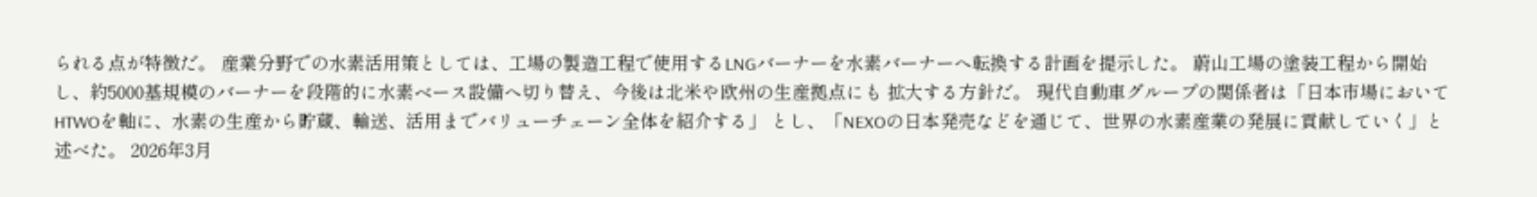られる点が特徴だ。 産業分野での水素活用策としては、工場の製造工程で使用するLNGバーナーを水素バーナーへ転換する計画を提示した。 蔚山工場の塗装工程から開始し、約5000基規模のバーナーを段階的に水素ベース設備へ切り替え、今後は北米や欧州の生産拠点にも 拡大する方針だ。 現代自動車グループの関係者は「日本市場においてHTWOを軸に、水素の生産から貯蔵、輸送、活用までバリューチェーン全体を紹介する」 とし、「NEXOの日本発売などを通じて、世界の水素産業の発展に貢献していく」と述べた。 2026年3月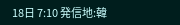18日 7:10 発信地:韓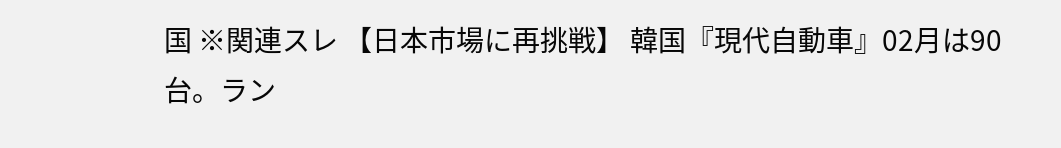国 ※関連スレ 【日本市場に再挑戦】 韓国『現代自動車』02月は90台。ラン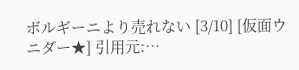ボルギーニより売れない [3/10] [仮面ウニダー★] 引用元:…